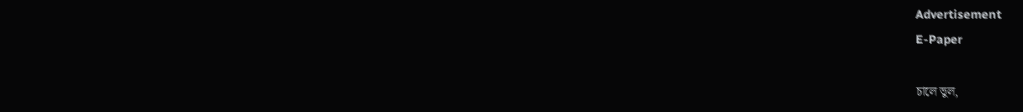Advertisement
E-Paper

চালে ভুল,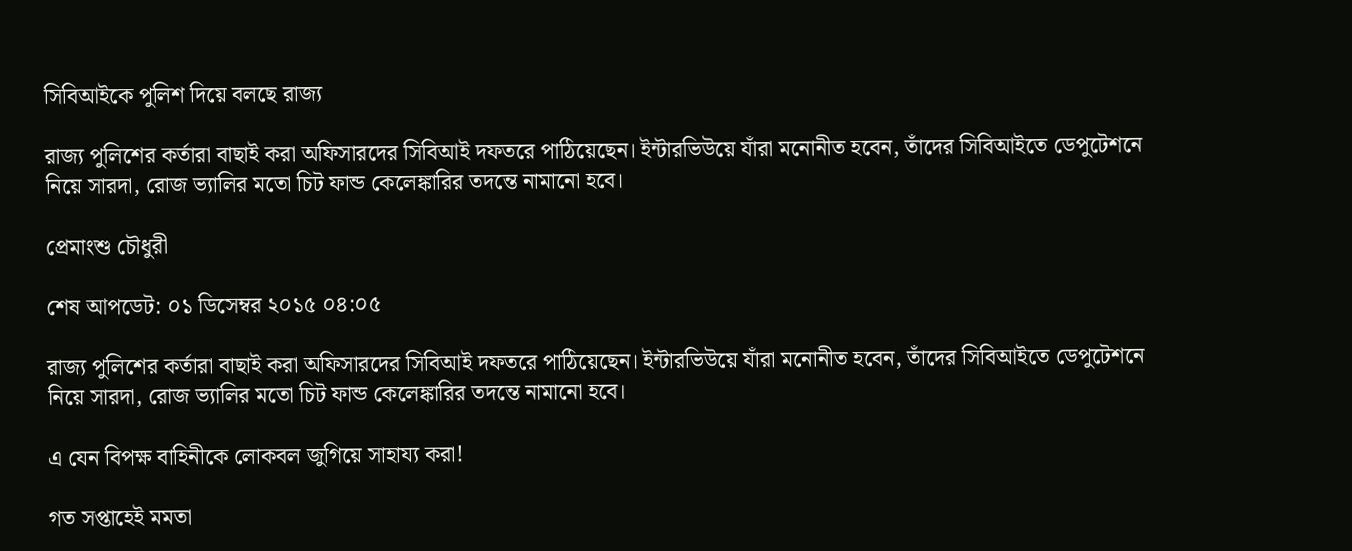সিবিআইকে পুলিশ দিয়ে বলছে রাজ্য

রাজ্য পুলিশের কর্তারা বাছাই করা অফিসারদের সিবিআই দফতরে পাঠিয়েছেন। ইন্টারভিউয়ে যাঁরা মনোনীত হবেন, তাঁদের সিবিআইতে ডেপুটেশনে নিয়ে সারদা, রোজ ভ্যালির মতো চিট ফান্ড কেলেঙ্কারির তদন্তে নামানো হবে।

প্রেমাংশু চৌধুরী

শেষ আপডেট: ০১ ডিসেম্বর ২০১৫ ০৪:০৫

রাজ্য পুলিশের কর্তারা বাছাই করা অফিসারদের সিবিআই দফতরে পাঠিয়েছেন। ইন্টারভিউয়ে যাঁরা মনোনীত হবেন, তাঁদের সিবিআইতে ডেপুটেশনে নিয়ে সারদা, রোজ ভ্যালির মতো চিট ফান্ড কেলেঙ্কারির তদন্তে নামানো হবে।

এ যেন বিপক্ষ বাহিনীকে লোকবল জুগিয়ে সাহায্য করা!

গত সপ্তাহেই মমতা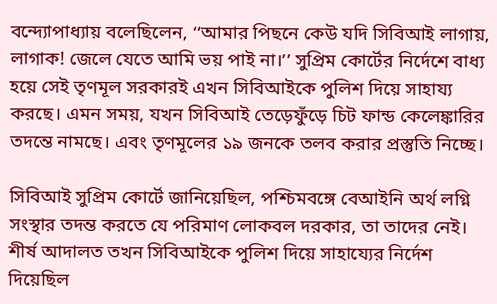বন্দ্যোপাধ্যায় বলেছিলেন, ‘‘আমার পিছনে কেউ যদি সিবিআই লাগায়, লাগাক! জেলে যেতে আমি ভয় পাই না।’’ সুপ্রিম কোর্টের নির্দেশে বাধ্য হয়ে সেই তৃণমূল সরকারই এখন সিবিআইকে পুলিশ দিয়ে সাহায্য করছে। এমন সময়, যখন সিবিআই তেড়েফুঁড়ে চিট ফান্ড কেলেঙ্কারির তদন্তে নামছে। এবং তৃণমূলের ১৯ জনকে তলব করার প্রস্তুতি নিচ্ছে।

সিবিআই সুপ্রিম কোর্টে জানিয়েছিল, পশ্চিমবঙ্গে বেআইনি অর্থ লগ্নি সংস্থার তদন্ত করতে যে পরিমাণ লোকবল দরকার, তা তাদের নেই। শীর্ষ আদালত তখন সিবিআইকে পুলিশ দিয়ে সাহায্যের নির্দেশ দিয়েছিল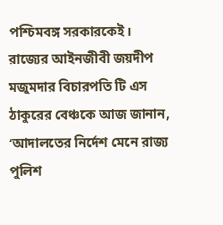পশ্চিমবঙ্গ সরকারকেই। রাজ্যের আইনজীবী জয়দীপ মজুমদার বিচারপতি টি এস ঠাকুরের বেঞ্চকে আজ জানান, ‘আদালতের নির্দেশ মেনে রাজ্য পুলিশ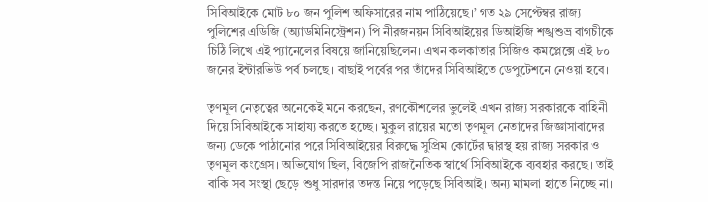সিবিআইকে মোট ৮০ জন পুলিশ অফিসারের নাম পাঠিয়েছে।’ গত ২৯ সেপ্টেম্বর রাজ্য পুলিশের এডিজি (অ্যাডমিনিস্ট্রেশন) পি নীরজনয়ন সিবিআইয়ের ডিআইজি শঙ্খশুভ্র বাগচীকে চিঠি লিখে এই প্যানেলের বিষয়ে জানিয়েছিলেন। এখন কলকাতার সিজিও কমপ্লেক্সে এই ৮০ জনের ইন্টারভিউ পর্ব চলছে। বাছাই পর্বের পর তাঁদের সিবিআইতে ডেপুটেশনে নেওয়া হবে।

তৃণমূল নেতৃত্বের অনেকেই মনে করছেন, রণকৌশলের ভুলেই এখন রাজ্য সরকারকে বাহিনী দিয়ে সিবিআইকে সাহায্য করতে হচ্ছে। মুকুল রায়ের মতো তৃণমূল নেতাদের জিজ্ঞাসাবাদের জন্য ডেকে পাঠানোর পরে সিবিআইয়ের বিরুদ্ধে সুপ্রিম কোর্টের দ্বারস্থ হয় রাজ্য সরকার ও তৃণমূল কংগ্রেস। অভিযোগ ছিল, বিজেপি রাজনৈতিক স্বার্থে সিবিআইকে ব্যবহার করছে। তাই বাকি সব সংস্থা ছেড়ে শুধু সারদার তদন্ত নিয়ে পড়েছে সিবিআই। অন্য মামলা হাতে নিচ্ছে না।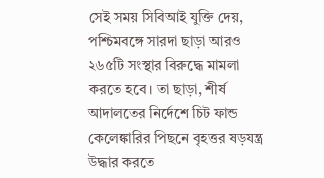সেই সময় সিবিআই যুক্তি দেয়, পশ্চিমবঙ্গে সারদা ছাড়া আরও ২৬৫টি সংস্থার বিরুদ্ধে মামলা করতে হবে। তা ছাড়া, শীর্ষ আদালতের নির্দেশে চিট ফান্ড কেলেঙ্কারির পিছনে বৃহত্তর ষড়যন্ত্র উদ্ধার করতে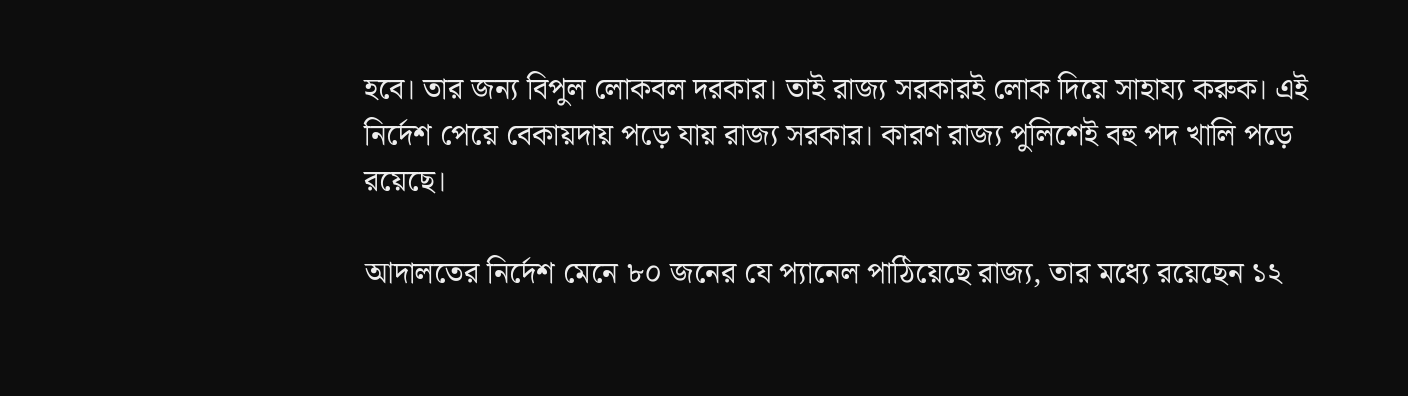হবে। তার জন্য বিপুল লোকবল দরকার। তাই রাজ্য সরকারই লোক দিয়ে সাহায্য করুক। এই নির্দেশ পেয়ে বেকায়দায় পড়ে যায় রাজ্য সরকার। কারণ রাজ্য পুলিশেই বহু পদ খালি পড়ে রয়েছে।

আদালতের নির্দেশ মেনে ৮০ জনের যে প্যানেল পাঠিয়েছে রাজ্য, তার মধ্যে রয়েছেন ১২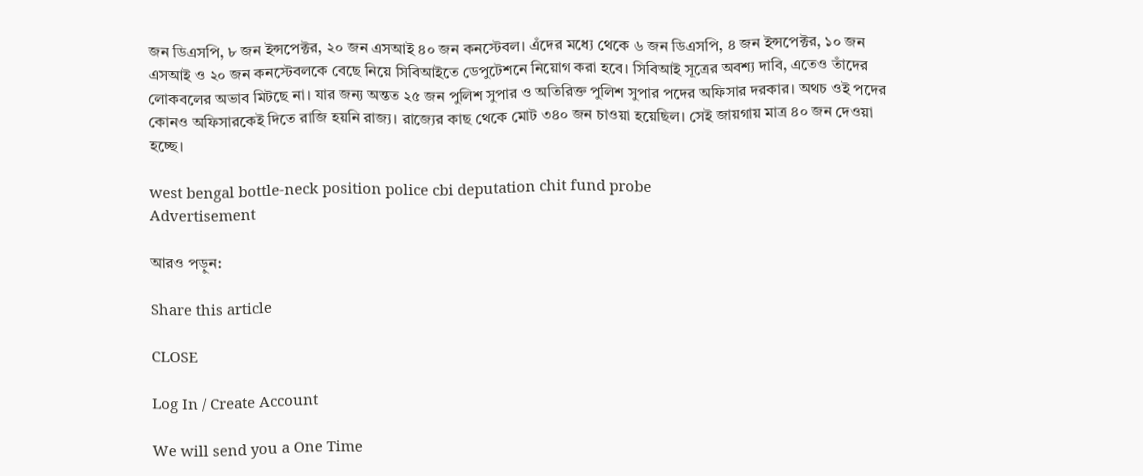জন ডিএসপি, ৮ জন ইন্সপেক্টর, ২০ জন এসআই ৪০ জন কনস্টেবল। এঁদের মধ্যে থেকে ৬ জন ডিএসপি, ৪ জন ইন্সপেক্টর, ১০ জন এসআই ও ২০ জন কনস্টেবলকে বেছে নিয়ে সিবিআইতে ডেপুটেশনে নিয়োগ করা হবে। সিবিআই সূত্রের অবশ্য দাবি, এতেও তাঁদের লোকবলের অভাব মিটছে না। যার জন্য অন্তত ২৫ জন পুলিশ সুপার ও অতিরিক্ত পুলিশ সুপার পদের অফিসার দরকার। অথচ ওই পদের কোনও অফিসারকেই দিতে রাজি হয়নি রাজ্য। রাজ্যের কাছ থেকে মোট ৩৪০ জন চাওয়া হয়েছিল। সেই জায়গায় মাত্র ৪০ জন দেওয়া হচ্ছে।

west bengal bottle-neck position police cbi deputation chit fund probe
Advertisement

আরও পড়ুন:

Share this article

CLOSE

Log In / Create Account

We will send you a One Time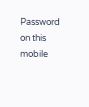Password on this mobile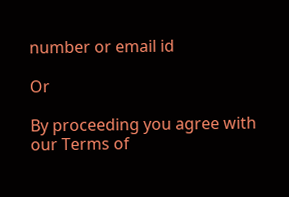number or email id

Or

By proceeding you agree with our Terms of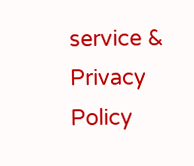service & Privacy Policy